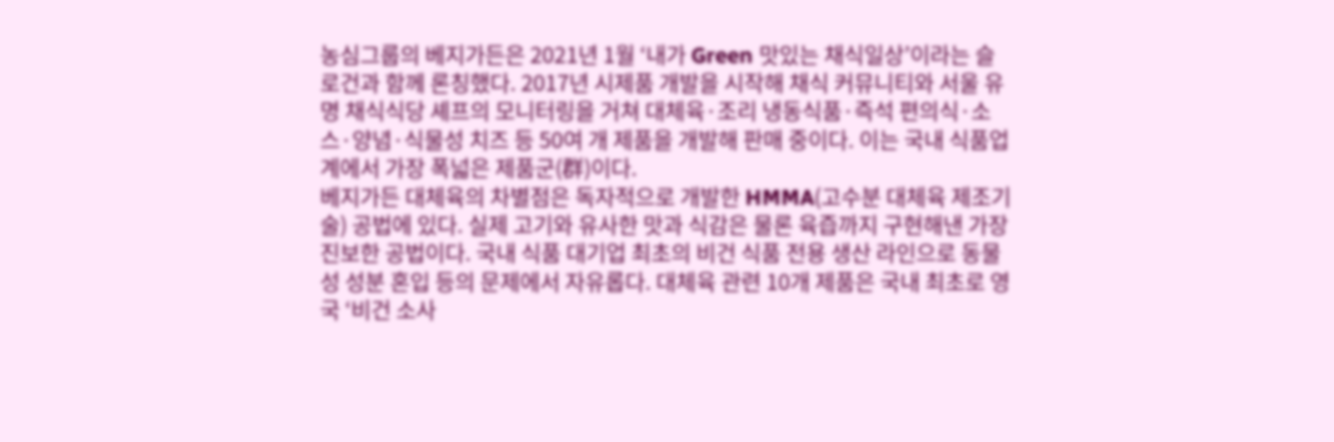농심그룹의 베지가든은 2021년 1월 ‘내가 Green 맛있는 채식일상’이라는 슬로건과 함께 론칭했다. 2017년 시제품 개발을 시작해 채식 커뮤니티와 서울 유명 채식식당 셰프의 모니터링을 거쳐 대체육·조리 냉동식품·즉석 편의식·소스·양념·식물성 치즈 등 50여 개 제품을 개발해 판매 중이다. 이는 국내 식품업계에서 가장 폭넓은 제품군(群)이다.
베지가든 대체육의 차별점은 독자적으로 개발한 HMMA(고수분 대체육 제조기술) 공법에 있다. 실제 고기와 유사한 맛과 식감은 물론 육즙까지 구현해낸 가장 진보한 공법이다. 국내 식품 대기업 최초의 비건 식품 전용 생산 라인으로 동물성 성분 혼입 등의 문제에서 자유롭다. 대체육 관련 10개 제품은 국내 최초로 영국 ‘비건 소사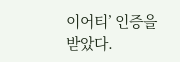이어티’ 인증을 받았다.